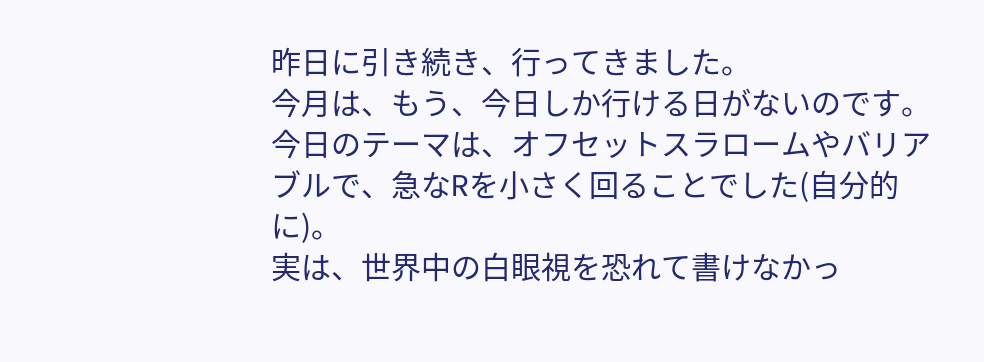昨日に引き続き、行ってきました。
今月は、もう、今日しか行ける日がないのです。
今日のテーマは、オフセットスラロームやバリアブルで、急なRを小さく回ることでした(自分的に)。
実は、世界中の白眼視を恐れて書けなかっ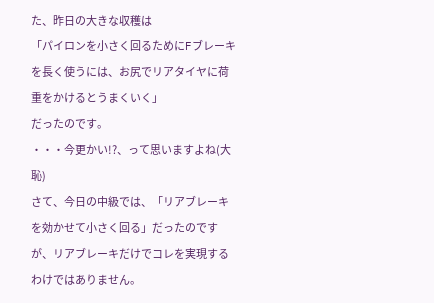た、昨日の大きな収穫は
「パイロンを小さく回るためにFブレーキを長く使うには、お尻でリアタイヤに荷重をかけるとうまくいく」
だったのです。
・・・今更かい!?、って思いますよね(大恥)
さて、今日の中級では、「リアブレーキを効かせて小さく回る」だったのですが、リアブレーキだけでコレを実現するわけではありません。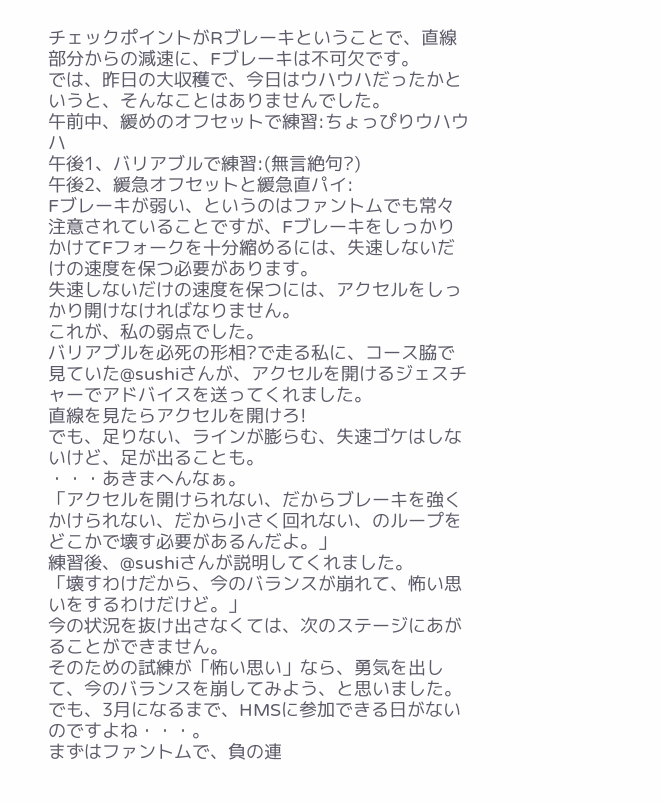チェックポイントがRブレーキということで、直線部分からの減速に、Fブレーキは不可欠です。
では、昨日の大収穫で、今日はウハウハだったかというと、そんなことはありませんでした。
午前中、緩めのオフセットで練習:ちょっぴりウハウハ
午後1、バリアブルで練習:(無言絶句?)
午後2、緩急オフセットと緩急直パイ:
Fブレーキが弱い、というのはファントムでも常々注意されていることですが、FブレーキをしっかりかけてFフォークを十分縮めるには、失速しないだけの速度を保つ必要があります。
失速しないだけの速度を保つには、アクセルをしっかり開けなければなりません。
これが、私の弱点でした。
バリアブルを必死の形相?で走る私に、コース脇で見ていた@sushiさんが、アクセルを開けるジェスチャーでアドバイスを送ってくれました。
直線を見たらアクセルを開けろ!
でも、足りない、ラインが膨らむ、失速ゴケはしないけど、足が出ることも。
・・・あきまへんなぁ。
「アクセルを開けられない、だからブレーキを強くかけられない、だから小さく回れない、のループをどこかで壊す必要があるんだよ。」
練習後、@sushiさんが説明してくれました。
「壊すわけだから、今のバランスが崩れて、怖い思いをするわけだけど。」
今の状況を抜け出さなくては、次のステージにあがることができません。
そのための試練が「怖い思い」なら、勇気を出して、今のバランスを崩してみよう、と思いました。
でも、3月になるまで、HMSに参加できる日がないのですよね・・・。
まずはファントムで、負の連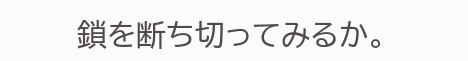鎖を断ち切ってみるか。